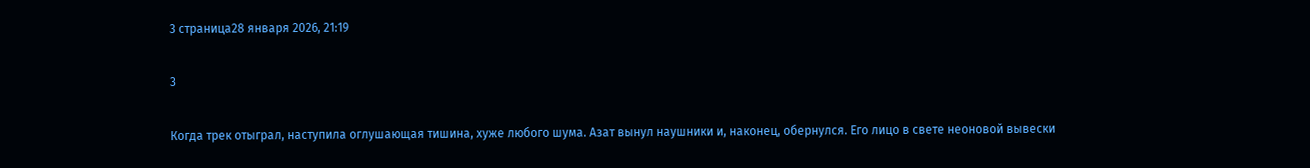3 страница28 января 2026, 21:19

3

Когда трек отыграл, наступила оглушающая тишина, хуже любого шума. Азат вынул наушники и, наконец, обернулся. Его лицо в свете неоновой вывески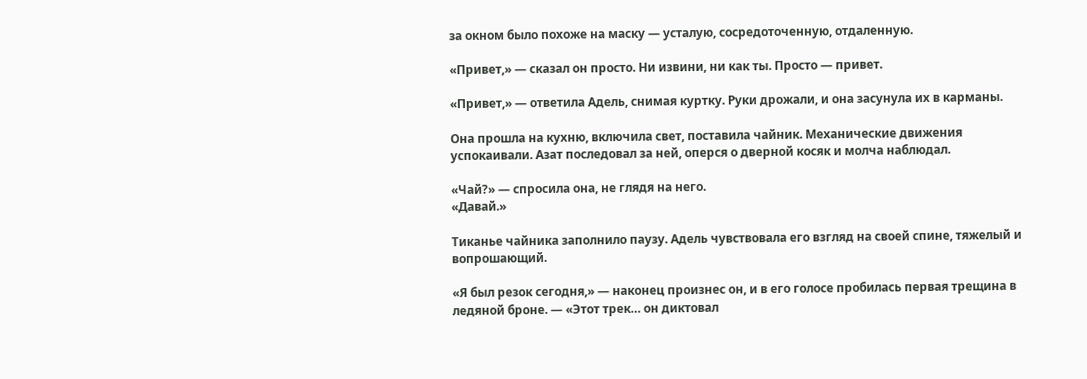за окном было похоже на маску — усталую, сосредоточенную, отдаленную.

«Привет,» — сказал он просто. Ни извини, ни как ты. Просто — привет.

«Привет,» — ответила Адель, снимая куртку. Руки дрожали, и она засунула их в карманы.

Она прошла на кухню, включила свет, поставила чайник. Механические движения успокаивали. Азат последовал за ней, оперся о дверной косяк и молча наблюдал.

«Чай?» — спросила она, не глядя на него.
«Давай.»

Тиканье чайника заполнило паузу. Адель чувствовала его взгляд на своей спине, тяжелый и вопрошающий.

«Я был резок сегодня,» — наконец произнес он, и в его голосе пробилась первая трещина в ледяной броне. — «Этот трек… он диктовал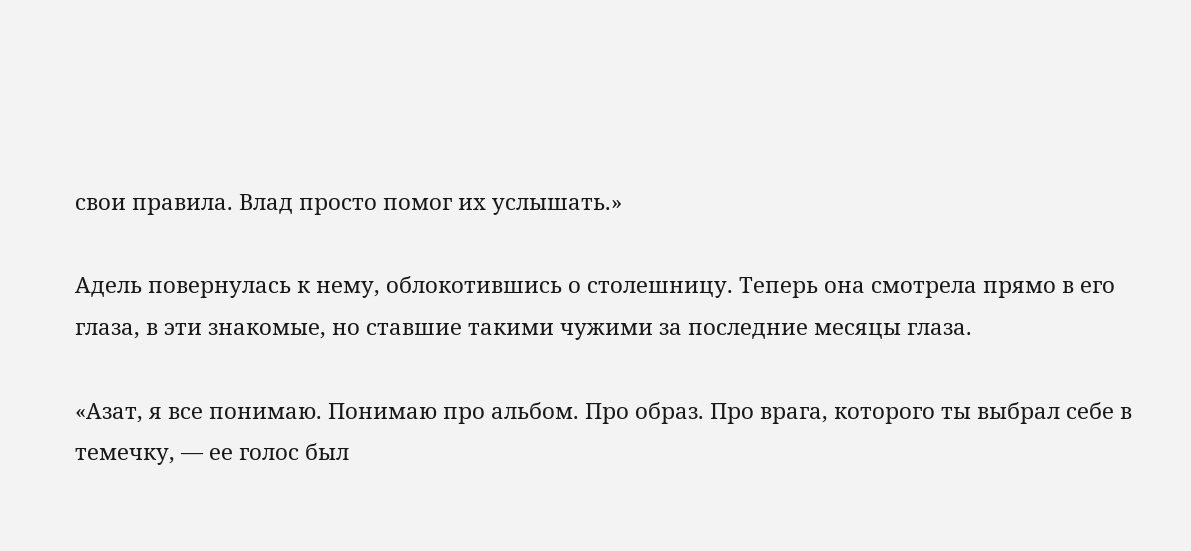свои правила. Влад просто помог их услышать.»

Адель повернулась к нему, облокотившись о столешницу. Теперь она смотрела прямо в его глаза, в эти знакомые, но ставшие такими чужими за последние месяцы глаза.

«Азат, я все понимаю. Понимаю про альбом. Про образ. Про врага, которого ты выбрал себе в темечку, — ее голос был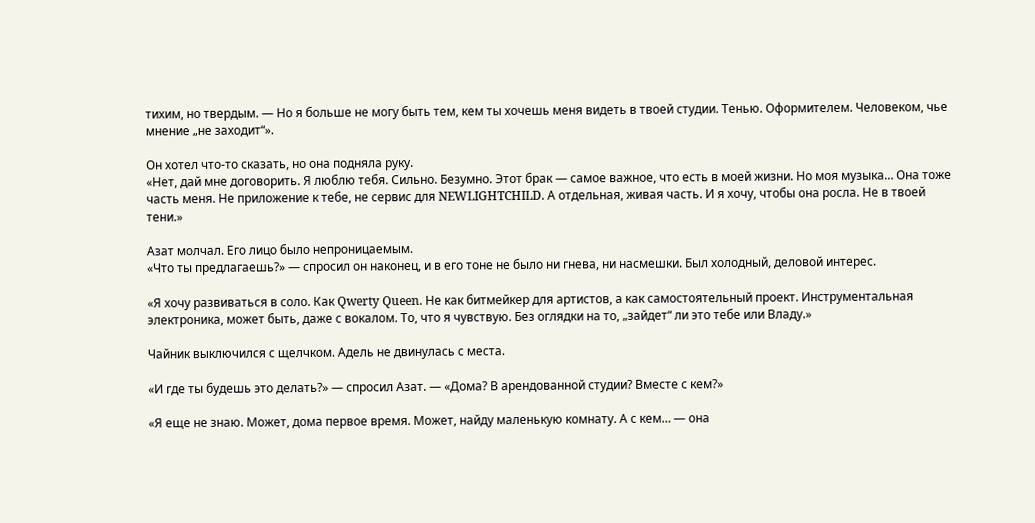тихим, но твердым. — Но я больше не могу быть тем, кем ты хочешь меня видеть в твоей студии. Тенью. Оформителем. Человеком, чье мнение „не заходит“».

Он хотел что-то сказать, но она подняла руку.
«Нет, дай мне договорить. Я люблю тебя. Сильно. Безумно. Этот брак — самое важное, что есть в моей жизни. Но моя музыка… Она тоже часть меня. Не приложение к тебе, не сервис для NEWLIGHTCHILD. А отдельная, живая часть. И я хочу, чтобы она росла. Не в твоей тени.»

Азат молчал. Его лицо было непроницаемым.
«Что ты предлагаешь?» — спросил он наконец, и в его тоне не было ни гнева, ни насмешки. Был холодный, деловой интерес.

«Я хочу развиваться в соло. Как Qwerty Queen. Не как битмейкер для артистов, а как самостоятельный проект. Инструментальная электроника, может быть, даже с вокалом. То, что я чувствую. Без оглядки на то, „зайдет“ ли это тебе или Владу.»

Чайник выключился с щелчком. Адель не двинулась с места.

«И где ты будешь это делать?» — спросил Азат. — «Дома? В арендованной студии? Вместе с кем?»

«Я еще не знаю. Может, дома первое время. Может, найду маленькую комнату. А с кем… — она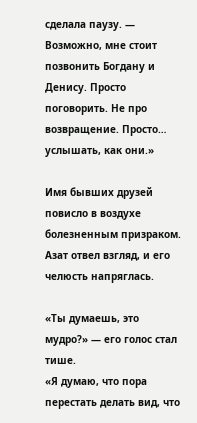сделала паузу. — Возможно, мне стоит позвонить Богдану и Денису. Просто поговорить. Не про возвращение. Просто… услышать, как они.»

Имя бывших друзей повисло в воздухе болезненным призраком. Азат отвел взгляд, и его челюсть напряглась.

«Ты думаешь, это мудро?» — его голос стал тише.
«Я думаю, что пора перестать делать вид, что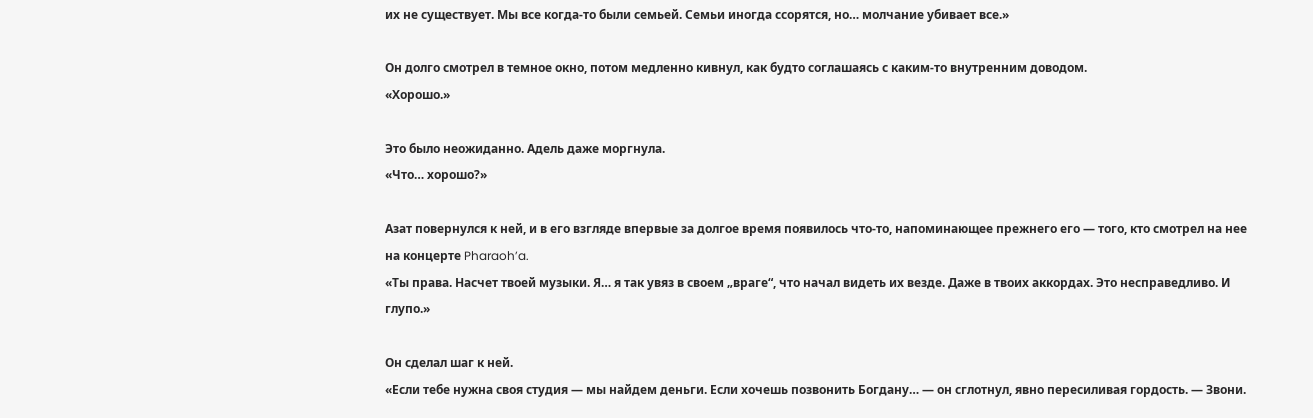их не существует. Мы все когда-то были семьей. Семьи иногда ссорятся, но… молчание убивает все.»

Он долго смотрел в темное окно, потом медленно кивнул, как будто соглашаясь с каким-то внутренним доводом.
«Хорошо.»

Это было неожиданно. Адель даже моргнула.
«Что… хорошо?»

Азат повернулся к ней, и в его взгляде впервые за долгое время появилось что-то, напоминающее прежнего его — того, кто смотрел на нее на концерте Pharaoh’a.
«Ты права. Насчет твоей музыки. Я… я так увяз в своем „враге“, что начал видеть их везде. Даже в твоих аккордах. Это несправедливо. И глупо.»

Он сделал шаг к ней.
«Если тебе нужна своя студия — мы найдем деньги. Если хочешь позвонить Богдану… — он сглотнул, явно пересиливая гордость. — Звони.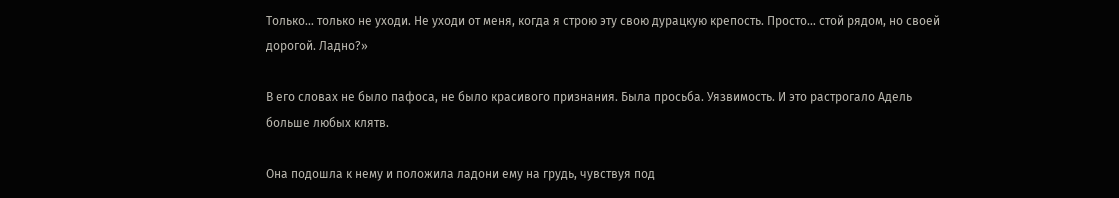Только… только не уходи. Не уходи от меня, когда я строю эту свою дурацкую крепость. Просто… стой рядом, но своей дорогой. Ладно?»

В его словах не было пафоса, не было красивого признания. Была просьба. Уязвимость. И это растрогало Адель больше любых клятв.

Она подошла к нему и положила ладони ему на грудь, чувствуя под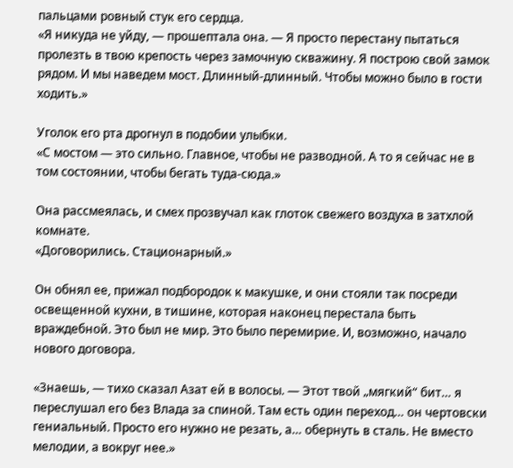пальцами ровный стук его сердца.
«Я никуда не уйду, — прошептала она. — Я просто перестану пытаться пролезть в твою крепость через замочную скважину. Я построю свой замок рядом. И мы наведем мост. Длинный-длинный. Чтобы можно было в гости ходить.»

Уголок его рта дрогнул в подобии улыбки.
«С мостом — это сильно. Главное, чтобы не разводной. А то я сейчас не в том состоянии, чтобы бегать туда-сюда.»

Она рассмеялась, и смех прозвучал как глоток свежего воздуха в затхлой комнате.
«Договорились. Стационарный.»

Он обнял ее, прижал подбородок к макушке, и они стояли так посреди освещенной кухни, в тишине, которая наконец перестала быть враждебной. Это был не мир. Это было перемирие. И, возможно, начало нового договора.

«Знаешь, — тихо сказал Азат ей в волосы. — Этот твой „мягкий“ бит… я переслушал его без Влада за спиной. Там есть один переход… он чертовски гениальный. Просто его нужно не резать, а… обернуть в сталь. Не вместо мелодии, а вокруг нее.»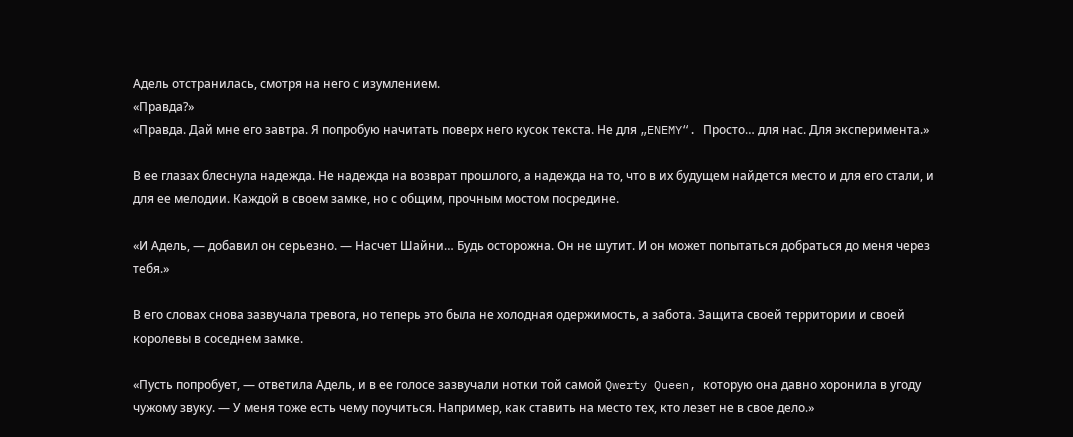Адель отстранилась, смотря на него с изумлением.
«Правда?»
«Правда. Дай мне его завтра. Я попробую начитать поверх него кусок текста. Не для „ENEMY“. Просто… для нас. Для эксперимента.»

В ее глазах блеснула надежда. Не надежда на возврат прошлого, а надежда на то, что в их будущем найдется место и для его стали, и для ее мелодии. Каждой в своем замке, но с общим, прочным мостом посредине.

«И Адель, — добавил он серьезно. — Насчет Шайни… Будь осторожна. Он не шутит. И он может попытаться добраться до меня через тебя.»

В его словах снова зазвучала тревога, но теперь это была не холодная одержимость, а забота. Защита своей территории и своей королевы в соседнем замке.

«Пусть попробует, — ответила Адель, и в ее голосе зазвучали нотки той самой Qwerty Queen, которую она давно хоронила в угоду чужому звуку. — У меня тоже есть чему поучиться. Например, как ставить на место тех, кто лезет не в свое дело.»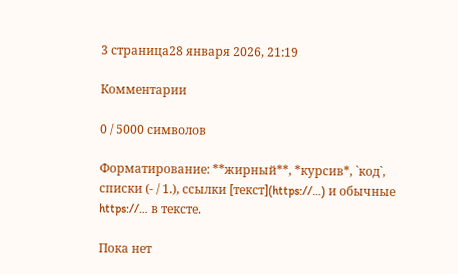3 страница28 января 2026, 21:19

Комментарии

0 / 5000 символов

Форматирование: **жирный**, *курсив*, `код`, списки (- / 1.), ссылки [текст](https://…) и обычные https://… в тексте.

Пока нет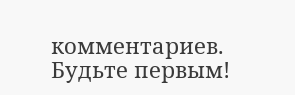комментариев. Будьте первым!